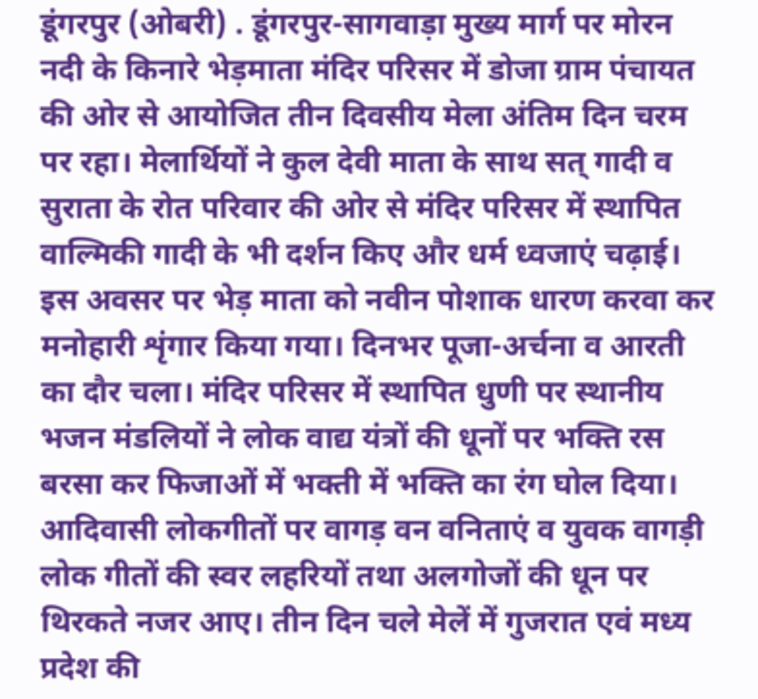डूंगरपुर (ओबरी) . डूंगरपुर-सागवाड़ा मुख्य मार्ग पर मोरन नदी के किनारे भेड़माता मंदिर परिसर में डोजा ग्राम पंचायत की ओर से आयोजित तीन दिवसीय मेला अंतिम दिन चरम पर रहा। मेलार्थियों ने कुल देवी माता के साथ सत् गादी व सुराता के रोत परिवार की ओर से मंदिर परिसर में स्थापित वाल्मिकी गादी के भी दर्शन किए और धर्म ध्वजाएं चढ़ाई। इस अवसर पर भेड़ माता को नवीन पोशाक धारण करवा कर मनोहारी शृंगार किया गया। दिनभर पूजा-अर्चना व आरती का दौर चला। मंदिर परिसर में स्थापित धुणी पर स्थानीय भजन मंडलियों ने लोक वाद्य यंत्रों की धूनों पर भक्ति रस बरसा कर फिजाओं में भक्ती में भक्ति का रंग घोल दिया। आदिवासी लोकगीतों पर वागड़ वन वनिताएं व युवक वागड़ी लोक गीतों की स्वर लहरियों तथा अलगोजों की धून पर थिरकते नजर आए। तीन दिन चले मेलें में गुजरात एवं मध्य प्रदेश की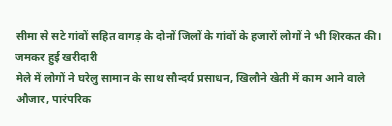सीमा से सटे गांवों सहित वागड़ के दोनों जिलों के गांवों के हजारों लोगों ने भी शिरकत की।
जमकर हुई खरीदारी
मेले में लोगों ने घरेलु सामान के साथ सौन्दर्य प्रसाधन, खिलौने खेती में काम आने वाले औजार, पारंपरिक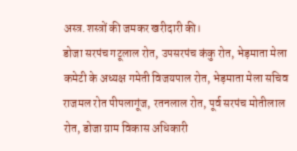अस्त्र.शस्त्रों की जमकर खरीदारी की।
डोजा सरपंच गटूलाल रोत, उपसरपंच कंकु रोत, भेड़माता मेला कमेटी के अध्यक्ष गमेती विजयपाल रोत, भेड़माता मेला सचिव राजमल रोत पीपलागूंज, रतनलाल रोत, पूर्व सरपंच मोतीलाल रोत, डोजा ग्राम विकास अधिकारी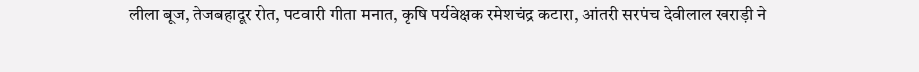लीला बूज, तेजबहादूर रोत, पटवारी गीता मनात, कृषि पर्यवेक्षक रमेशचंद्र कटारा, आंतरी सरपंच देवीलाल खराड़ी ने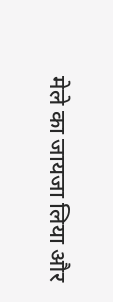मेले का जायजा लिया और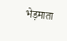भेड़माता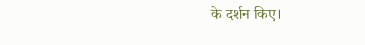के दर्शन किए।